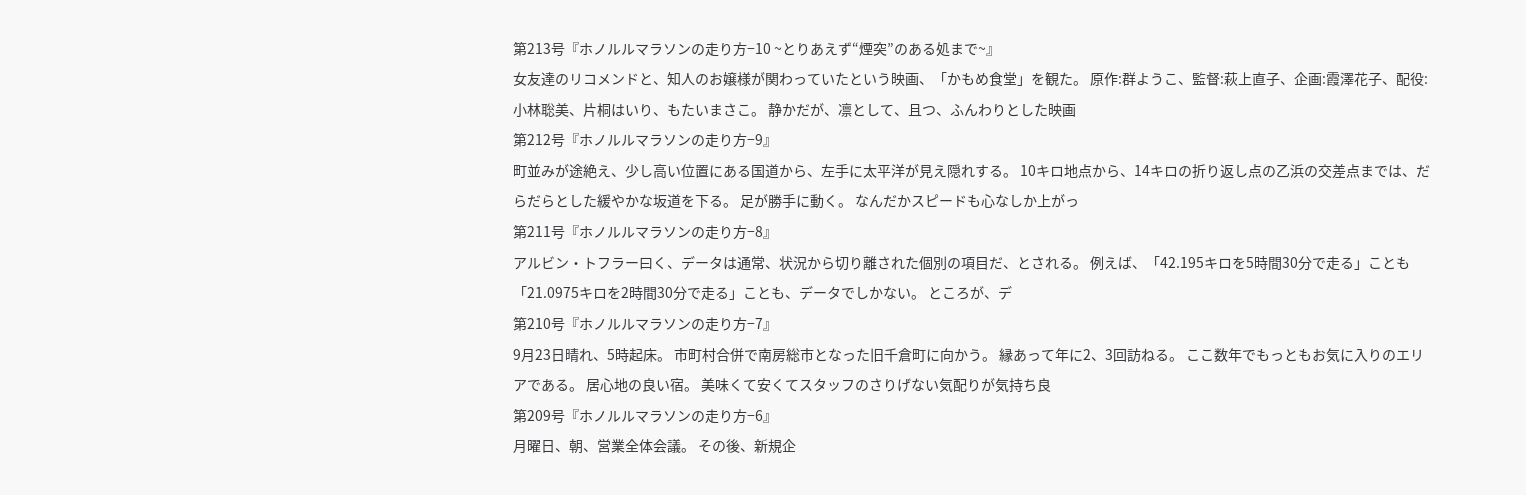第213号『ホノルルマラソンの走り方−10 ~とりあえず“煙突”のある処まで~』
女友達のリコメンドと、知人のお嬢様が関わっていたという映画、「かもめ食堂」を観た。 原作:群ようこ、監督:萩上直子、企画:霞澤花子、配役:小林聡美、片桐はいり、もたいまさこ。 静かだが、凛として、且つ、ふんわりとした映画
第212号『ホノルルマラソンの走り方−9』
町並みが途絶え、少し高い位置にある国道から、左手に太平洋が見え隠れする。 10キロ地点から、14キロの折り返し点の乙浜の交差点までは、だらだらとした緩やかな坂道を下る。 足が勝手に動く。 なんだかスピードも心なしか上がっ
第211号『ホノルルマラソンの走り方−8』
アルビン・トフラー曰く、データは通常、状況から切り離された個別の項目だ、とされる。 例えば、「42.195キロを5時間30分で走る」ことも「21.0975キロを2時間30分で走る」ことも、データでしかない。 ところが、デ
第210号『ホノルルマラソンの走り方−7』
9月23日晴れ、5時起床。 市町村合併で南房総市となった旧千倉町に向かう。 縁あって年に2、3回訪ねる。 ここ数年でもっともお気に入りのエリアである。 居心地の良い宿。 美味くて安くてスタッフのさりげない気配りが気持ち良
第209号『ホノルルマラソンの走り方−6』
月曜日、朝、営業全体会議。 その後、新規企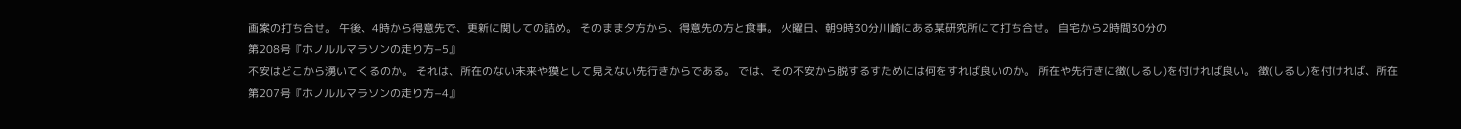画案の打ち合せ。 午後、4時から得意先で、更新に関しての詰め。 そのまま夕方から、得意先の方と食事。 火曜日、朝9時30分川崎にある某研究所にて打ち合せ。 自宅から2時間30分の
第208号『ホノルルマラソンの走り方−5』
不安はどこから湧いてくるのか。 それは、所在のない未来や獏として見えない先行きからである。 では、その不安から脱するすためには何をすれば良いのか。 所在や先行きに徴(しるし)を付ければ良い。 徴(しるし)を付ければ、所在
第207号『ホノルルマラソンの走り方−4』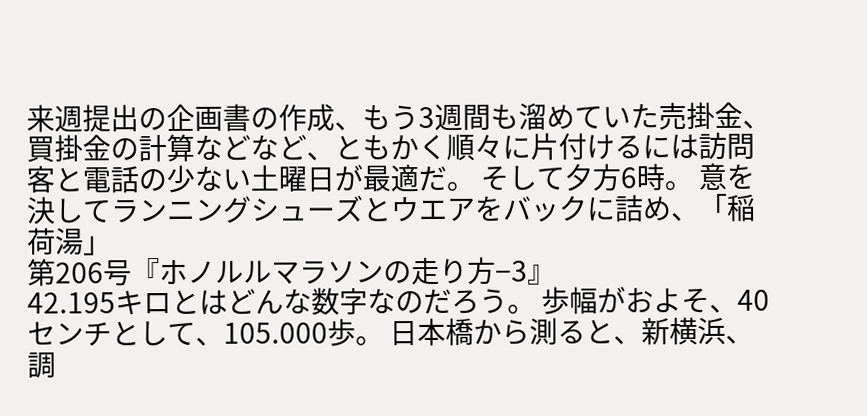来週提出の企画書の作成、もう3週間も溜めていた売掛金、買掛金の計算などなど、ともかく順々に片付けるには訪問客と電話の少ない土曜日が最適だ。 そして夕方6時。 意を決してランニングシューズとウエアをバックに詰め、「稲荷湯」
第206号『ホノルルマラソンの走り方−3』
42.195キロとはどんな数字なのだろう。 歩幅がおよそ、40センチとして、105.000歩。 日本橋から測ると、新横浜、調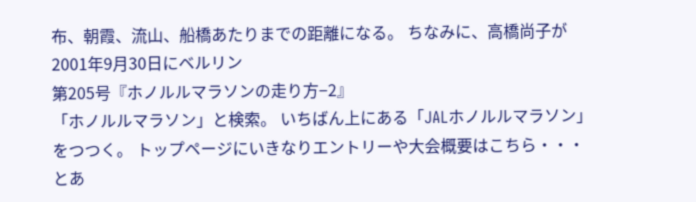布、朝霞、流山、船橋あたりまでの距離になる。 ちなみに、高橋尚子が2001年9月30日にベルリン
第205号『ホノルルマラソンの走り方−2』
「ホノルルマラソン」と検索。 いちばん上にある「JALホノルルマラソン」をつつく。 トップページにいきなりエントリーや大会概要はこちら・・・とあ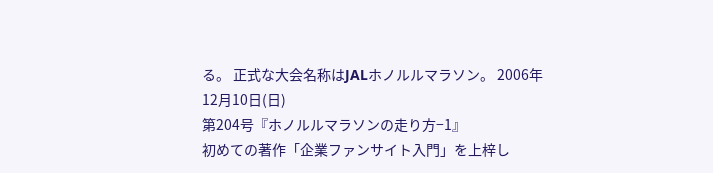る。 正式な大会名称はJALホノルルマラソン。 2006年12月10日(日)
第204号『ホノルルマラソンの走り方−1』
初めての著作「企業ファンサイト入門」を上梓し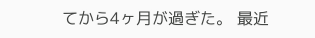てから4ヶ月が過ぎた。 最近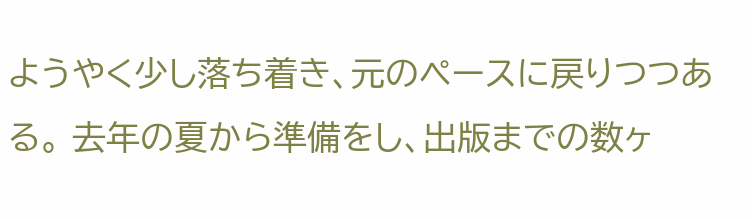ようやく少し落ち着き、元のペースに戻りつつある。 去年の夏から準備をし、出版までの数ヶ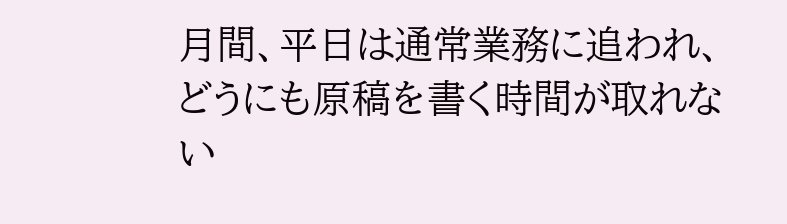月間、平日は通常業務に追われ、どうにも原稿を書く時間が取れない